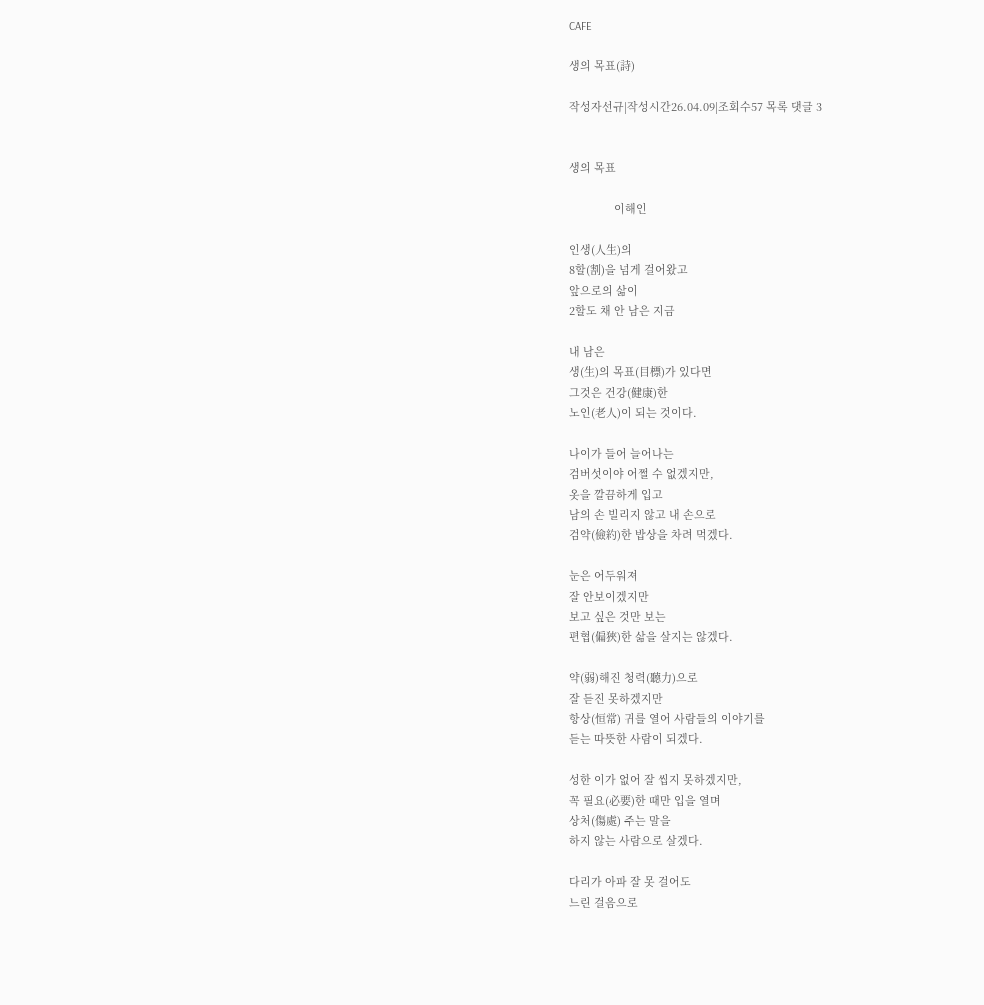CAFE

생의 목표(詩)

작성자선규|작성시간26.04.09|조회수57 목록 댓글 3


생의 목표

               이해인

인생(人生)의
8할(割)을 넘게 걸어왔고
앞으로의 삶이
2할도 채 안 남은 지금

내 남은
생(生)의 목표(目標)가 있다면
그것은 건강(健康)한
노인(老人)이 되는 것이다.

나이가 들어 늘어나는
검버섯이야 어쩔 수 없겠지만,
옷을 깔끔하게 입고
남의 손 빌리지 않고 내 손으로
검약(儉約)한 밥상을 차려 먹겠다.

눈은 어두워져
잘 안보이겠지만
보고 싶은 것만 보는
편협(偏狹)한 삶을 살지는 않겠다.

약(弱)해진 청력(聽力)으로
잘 듣진 못하겠지만
항상(恒常) 귀를 열어 사람들의 이야기를
듣는 따뜻한 사람이 되겠다.

성한 이가 없어 잘 씹지 못하겠지만,
꼭 필요(必要)한 때만 입을 열며
상처(傷處) 주는 말을
하지 않는 사람으로 살겠다.

다리가 아파 잘 못 걸어도
느린 걸음으로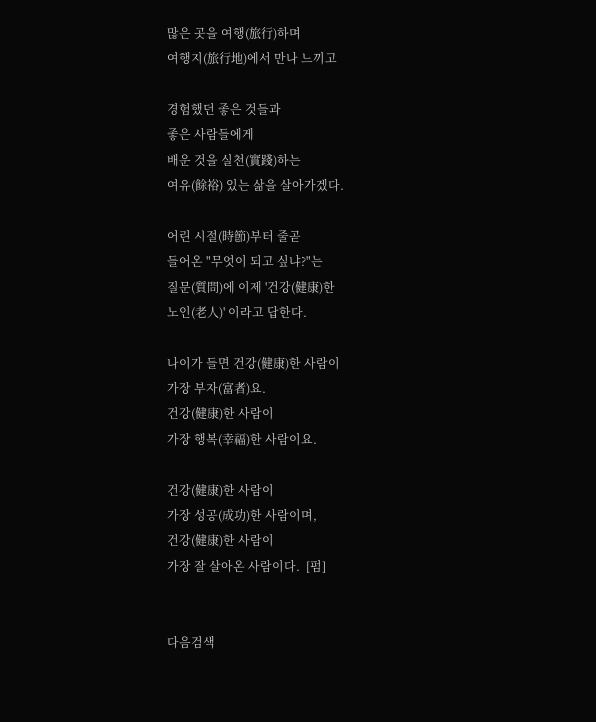많은 곳을 여행(旅行)하며
여행지(旅行地)에서 만나 느끼고

경험했던 좋은 것들과
좋은 사람들에게
배운 것을 실천(實踐)하는
여유(餘裕) 있는 삶을 살아가겠다.

어린 시절(時節)부터 줄곧
들어온 "무엇이 되고 싶냐?"는
질문(質問)에 이제 '건강(健康)한
노인(老人)' 이라고 답한다.

나이가 들면 건강(健康)한 사람이
가장 부자(富者)요.
건강(健康)한 사람이
가장 행복(幸福)한 사람이요.

건강(健康)한 사람이
가장 성공(成功)한 사람이며,
건강(健康)한 사람이
가장 잘 살아온 사람이다.  [펌]


다음검색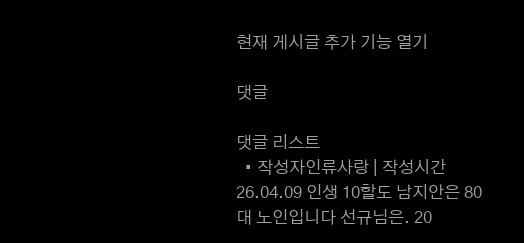현재 게시글 추가 기능 열기

댓글

댓글 리스트
  • 작성자인류사랑 | 작성시간 26.04.09 인생 10할도 남지안은 80대 노인입니다 선규님은. 20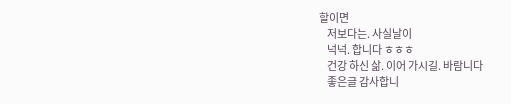할이면
    저보다는. 사실날이
    넉넉. 합니다 ㅎㅎㅎ
    건강 하신 삶. 이어 가시길. 바람니다
    좋은글 감사합니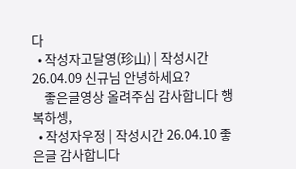다
  • 작성자고달영(珍山) | 작성시간 26.04.09 신규님 안녕하세요?
    좋은글영상 올려주심 감사합니다 행복하셍,
  • 작성자우정 | 작성시간 26.04.10 좋은글 감사합니다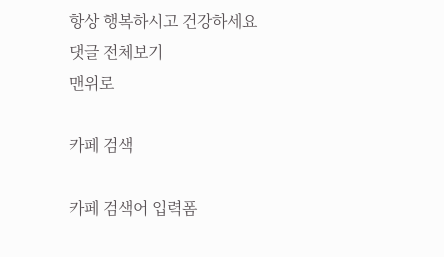항상 행복하시고 건강하세요
댓글 전체보기
맨위로

카페 검색

카페 검색어 입력폼